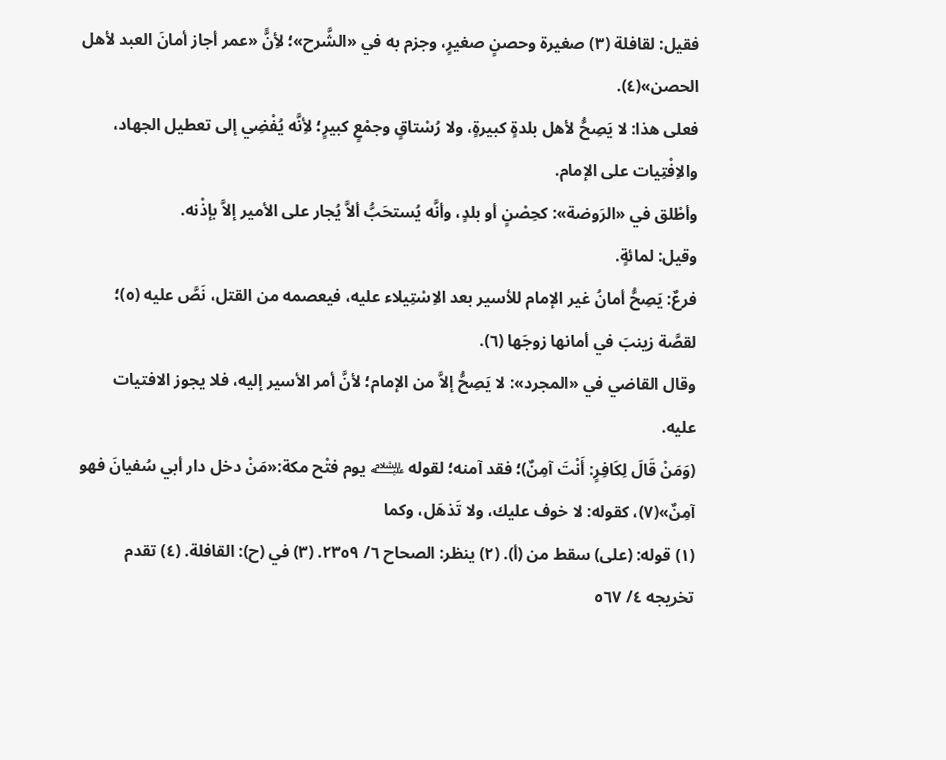فقيل: لقافلة (٣) صغيرة وحصنٍ صغيرٍ، وجزم به في «الشَّرح»؛ لأِنًّ «عمر أجاز أمانَ العبد لأهل الحصن»(٤).
فعلى هذا: لا يَصِحُّ لأهل بلدةٍ كبيرةٍ، ولا رُسْتاقٍ وجمْعٍ كبيرٍ؛ لأِنَّه يُفْضِي إلى تعطيل الجهاد، والاِفْتِيات على الإمام.
وأطْلق في «الرَوضة»: كحِصْنٍ أو بلدٍ، وأنَّه يُستحَبُّ ألاَّ يُجار على الأمير إلاَّ بإذْنه.
وقيل: لمائةٍ.
فرعٌ: يَصِحُّ أمانُ غير الإمام للأسير بعد الاِسْتِيلاء عليه، فيعصمه من القتل، نَصَّ عليه (٥)؛ لقصَّة زينبَ في أمانها زوجَها (٦).
وقال القاضي في «المجرد»: لا يَصِحُّ إلاَّ من الإمام؛ لأنَّ أمر الأسير إليه، فلا يجوز الافتيات عليه.
(وَمَنْ قَالَ لِكَافِرٍ: أَنْتَ آمِنٌ)؛ فقد آمنه؛ لقوله ﵇ يوم فتْح مكة:«مَنْ دخل دار أبي سُفيانَ فهو آمِنٌ»(٧)، كقوله: لا خوف عليك، ولا تَذهَل، وكما
(١) قوله: (على) سقط من (أ). (٢) ينظر: الصحاح ٦/ ٢٣٥٩. (٣) في (ح): القافلة. (٤) تقدم تخريجه ٤/ ٥٦٧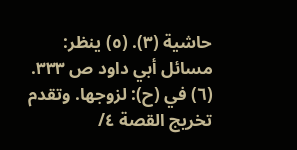حاشية (٣). (٥) ينظر: مسائل أبي داود ص ٣٣٣. (٦) في (ح): لزوجها. وتقدم تخريج القصة ٤/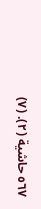٥٦٧ حاشية (٢). (٧)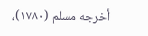أخرجه مسلم (١٧٨٠)،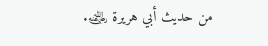من حديث أبي هريرة ﵁.